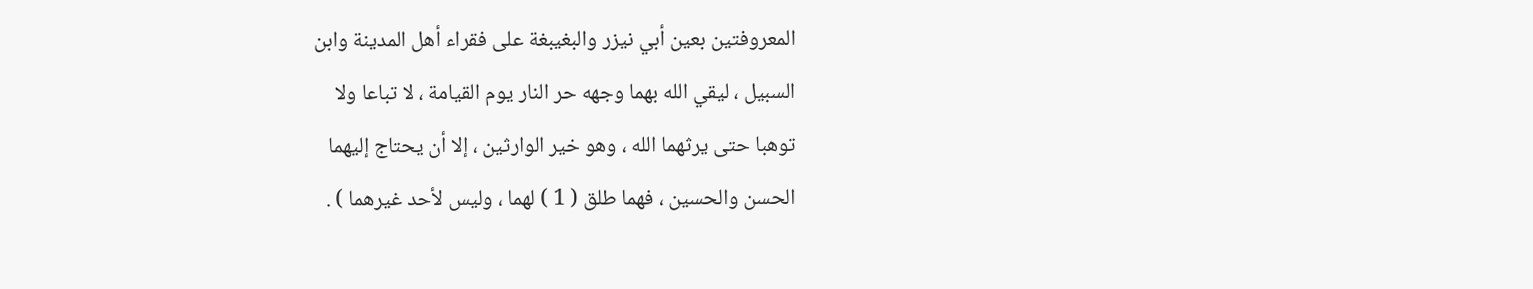المعروفتين بعين أبي نيزر والبغيبغة على فقراء أهل المدينة وابن
السبيل ، ليقي الله بهما وجهه حر النار يوم القيامة ، لا تباعا ولا
توهبا حتى يرثهما الله ، وهو خير الوارثين ، إلا أن يحتاج إليهما
الحسن والحسين ، فهما طلق ( 1 ) لهما ، وليس لأحد غيرهما ) .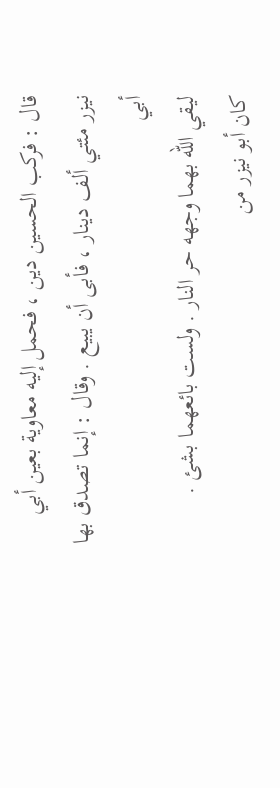قال : فركب الحسين دين ، فحمل إليه معاوية بعين أبي
نيزر مئتي ألف دينار ، فأبى أن يبيع . وقال : إنما تصدق بها أبي
ليقي الله بهما وجهه حر النار . ولست بائعهما بشئ .
كان أبو نيزر من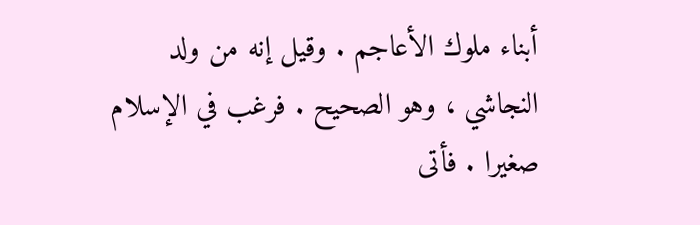أبناء ملوك الأعاجم . وقيل إنه من ولد
النجاشي ، وهو الصحيح . فرغب في الإسلام صغيرا . فأتى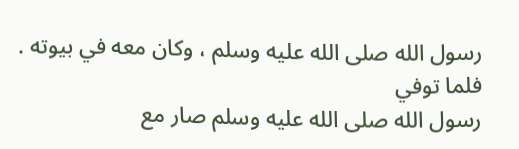رسول الله صلى الله عليه وسلم ، وكان معه في بيوته . فلما توفي
رسول الله صلى الله عليه وسلم صار مع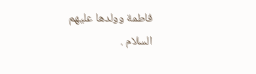فاطمة وولدها عليهم
السلام .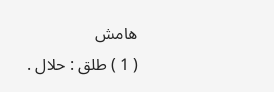هامش
( 1 ) طلق : حلال .